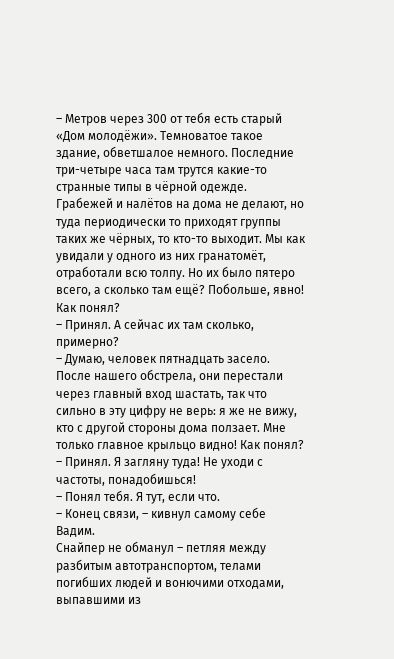– Метров через 300 от тебя есть старый «Дом молодёжи». Темноватое такое здание, обветшалое немного. Последние три-четыре часа там трутся какие-то странные типы в чёрной одежде. Грабежей и налётов на дома не делают, но туда периодически то приходят группы таких же чёрных, то кто-то выходит. Мы как увидали у одного из них гранатомёт, отработали всю толпу. Но их было пятеро всего, а сколько там ещё? Побольше, явно! Как понял?
– Принял. А сейчас их там сколько, примерно?
– Думаю, человек пятнадцать засело. После нашего обстрела, они перестали через главный вход шастать, так что сильно в эту цифру не верь: я же не вижу, кто с другой стороны дома ползает. Мне только главное крыльцо видно! Как понял?
– Принял. Я загляну туда! Не уходи с частоты, понадобишься!
– Понял тебя. Я тут, если что.
– Конец связи, – кивнул самому себе Вадим.
Снайпер не обманул – петляя между разбитым автотранспортом, телами погибших людей и вонючими отходами, выпавшими из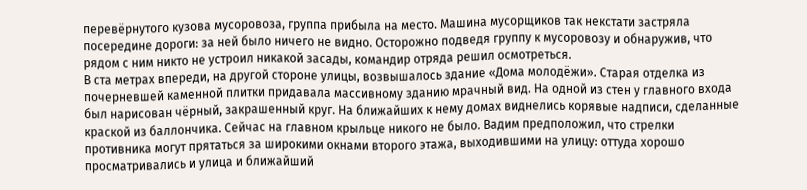перевёрнутого кузова мусоровоза, группа прибыла на место. Машина мусорщиков так некстати застряла посередине дороги: за ней было ничего не видно. Осторожно подведя группу к мусоровозу и обнаружив, что рядом с ним никто не устроил никакой засады, командир отряда решил осмотреться.
В ста метрах впереди, на другой стороне улицы, возвышалось здание «Дома молодёжи». Старая отделка из почерневшей каменной плитки придавала массивному зданию мрачный вид. На одной из стен у главного входа был нарисован чёрный, закрашенный круг. На ближайших к нему домах виднелись корявые надписи, сделанные краской из баллончика. Сейчас на главном крыльце никого не было. Вадим предположил, что стрелки противника могут прятаться за широкими окнами второго этажа, выходившими на улицу: оттуда хорошо просматривались и улица и ближайший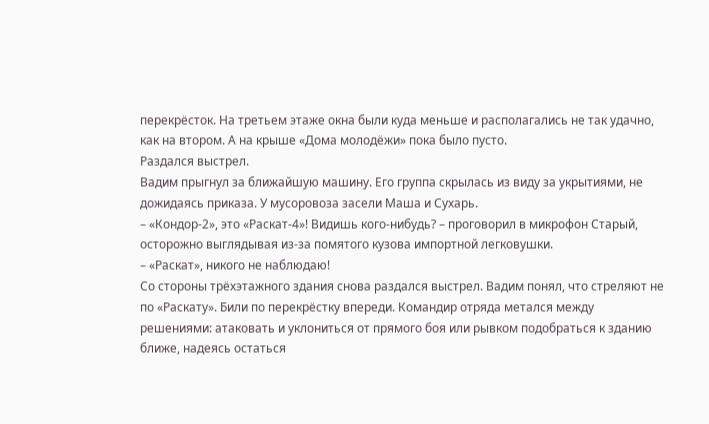перекрёсток. На третьем этаже окна были куда меньше и располагались не так удачно, как на втором. А на крыше «Дома молодёжи» пока было пусто.
Раздался выстрел.
Вадим прыгнул за ближайшую машину. Его группа скрылась из виду за укрытиями, не дожидаясь приказа. У мусоровоза засели Маша и Сухарь.
– «Кондор-2», это «Раскат-4»! Видишь кого-нибудь? – проговорил в микрофон Старый, осторожно выглядывая из-за помятого кузова импортной легковушки.
– «Раскат», никого не наблюдаю!
Со стороны трёхэтажного здания снова раздался выстрел. Вадим понял, что стреляют не по «Раскату». Били по перекрёстку впереди. Командир отряда метался между решениями: атаковать и уклониться от прямого боя или рывком подобраться к зданию ближе, надеясь остаться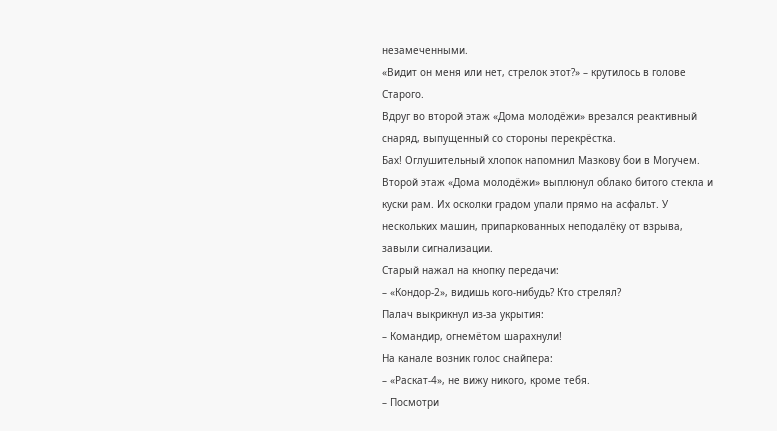незамеченными.
«Видит он меня или нет, стрелок этот?» – крутилось в голове Старого.
Вдруг во второй этаж «Дома молодёжи» врезался реактивный снаряд, выпущенный со стороны перекрёстка.
Бах! Оглушительный хлопок напомнил Мазкову бои в Могучем. Второй этаж «Дома молодёжи» выплюнул облако битого стекла и куски рам. Их осколки градом упали прямо на асфальт. У нескольких машин, припаркованных неподалёку от взрыва, завыли сигнализации.
Старый нажал на кнопку передачи:
– «Кондор-2», видишь кого-нибудь? Кто стрелял?
Палач выкрикнул из-за укрытия:
– Командир, огнемётом шарахнули!
На канале возник голос снайпера:
– «Раскат-4», не вижу никого, кроме тебя.
– Посмотри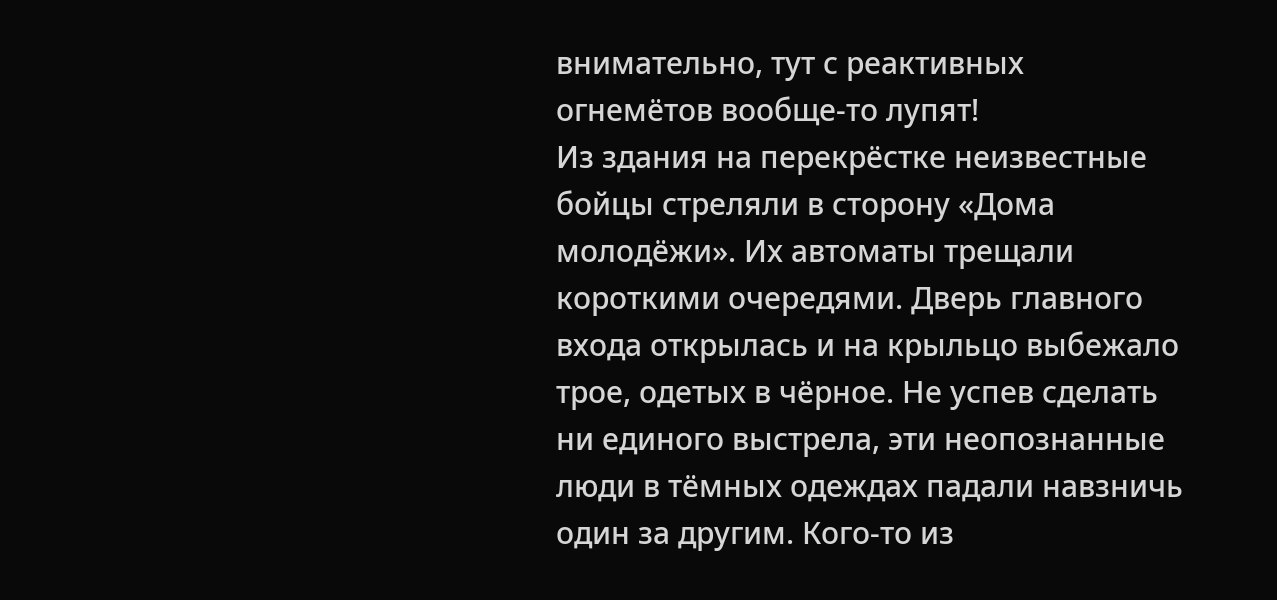внимательно, тут с реактивных огнемётов вообще-то лупят!
Из здания на перекрёстке неизвестные бойцы стреляли в сторону «Дома молодёжи». Их автоматы трещали короткими очередями. Дверь главного входа открылась и на крыльцо выбежало трое, одетых в чёрное. Не успев сделать ни единого выстрела, эти неопознанные люди в тёмных одеждах падали навзничь один за другим. Кого-то из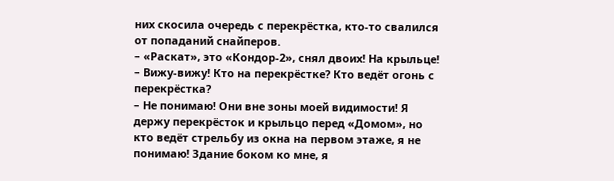них скосила очередь с перекрёстка, кто-то свалился от попаданий снайперов.
– «Раскат», это «Кондор-2», снял двоих! На крыльце!
– Вижу-вижу! Кто на перекрёстке? Кто ведёт огонь с перекрёстка?
– Не понимаю! Они вне зоны моей видимости! Я держу перекрёсток и крыльцо перед «Домом», но кто ведёт стрельбу из окна на первом этаже, я не понимаю! Здание боком ко мне, я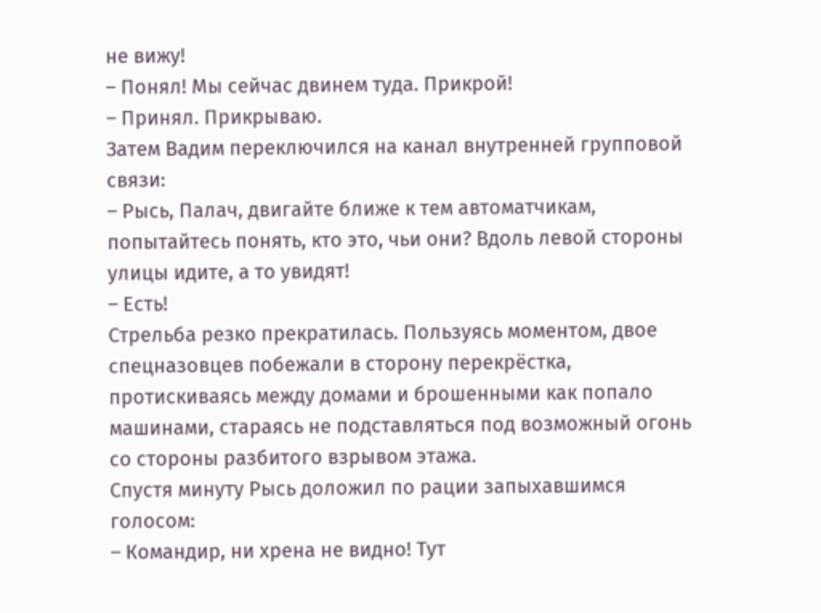не вижу!
– Понял! Мы сейчас двинем туда. Прикрой!
– Принял. Прикрываю.
Затем Вадим переключился на канал внутренней групповой связи:
– Рысь, Палач, двигайте ближе к тем автоматчикам, попытайтесь понять, кто это, чьи они? Вдоль левой стороны улицы идите, а то увидят!
– Есть!
Стрельба резко прекратилась. Пользуясь моментом, двое спецназовцев побежали в сторону перекрёстка, протискиваясь между домами и брошенными как попало машинами, стараясь не подставляться под возможный огонь со стороны разбитого взрывом этажа.
Спустя минуту Рысь доложил по рации запыхавшимся голосом:
– Командир, ни хрена не видно! Тут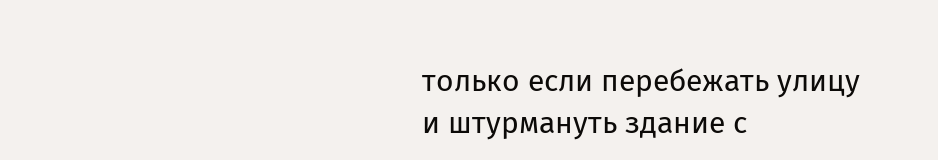только если перебежать улицу и штурмануть здание с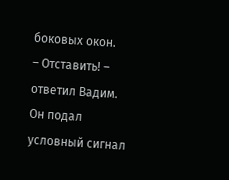боковых окон.
– Отставить! – ответил Вадим. Он подал условный сигнал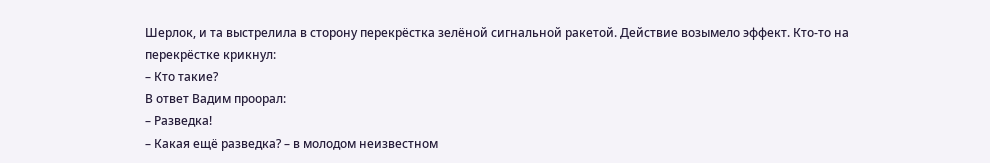Шерлок, и та выстрелила в сторону перекрёстка зелёной сигнальной ракетой. Действие возымело эффект. Кто-то на перекрёстке крикнул:
– Кто такие?
В ответ Вадим проорал:
– Разведка!
– Какая ещё разведка? – в молодом неизвестном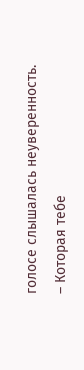голосе слышалась неуверенность.
– Которая тебе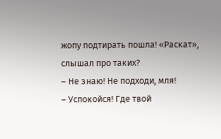жопу подтирать пошла! «Раскат», слышал про таких?
– Не знаю! Не подходи, мля!
– Успокойся! Где твой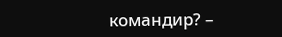командир? –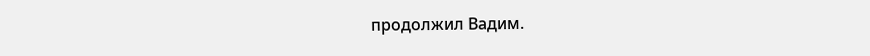продолжил Вадим.